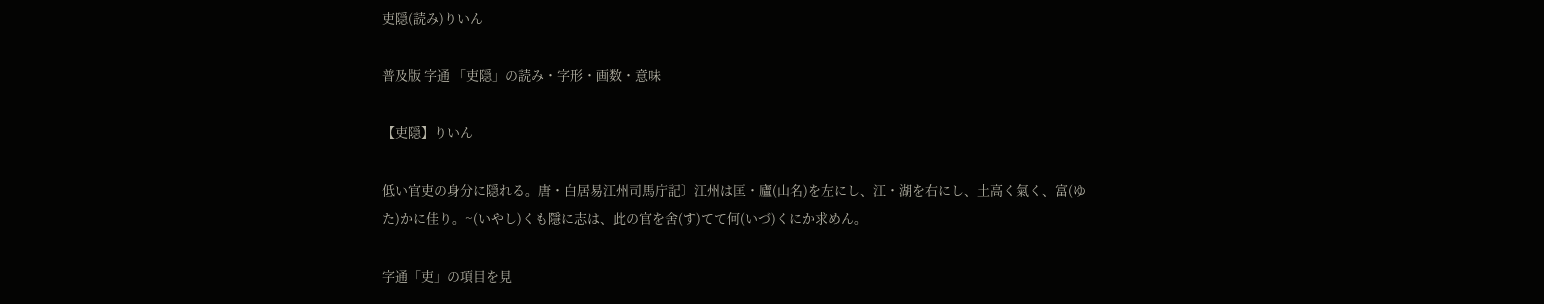吏隠(読み)りいん

普及版 字通 「吏隠」の読み・字形・画数・意味

【吏隠】りいん

低い官吏の身分に隠れる。唐・白居易江州司馬庁記〕江州は匡・廬(山名)を左にし、江・湖を右にし、土高く氣く、富(ゆた)かに佳り。~(いやし)くも隱に志は、此の官を舍(す)てて何(いづ)くにか求めん。

字通「吏」の項目を見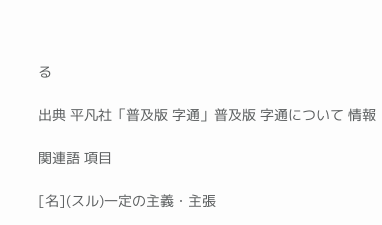る

出典 平凡社「普及版 字通」普及版 字通について 情報

関連語 項目

[名](スル)一定の主義・主張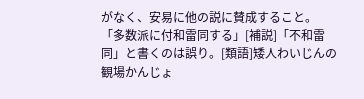がなく、安易に他の説に賛成すること。「多数派に付和雷同する」[補説]「不和雷同」と書くのは誤り。[類語]矮人わいじんの観場かんじょ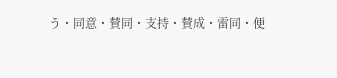う・同意・賛同・支持・賛成・雷同・便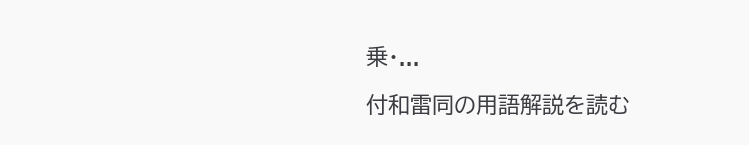乗・...

付和雷同の用語解説を読む